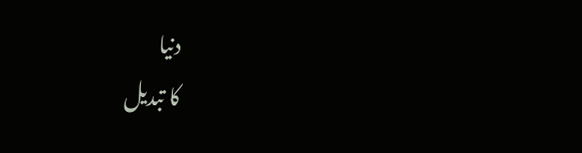دنیا
کا تبدیل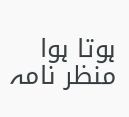ہوتا ہوا منظر نامہ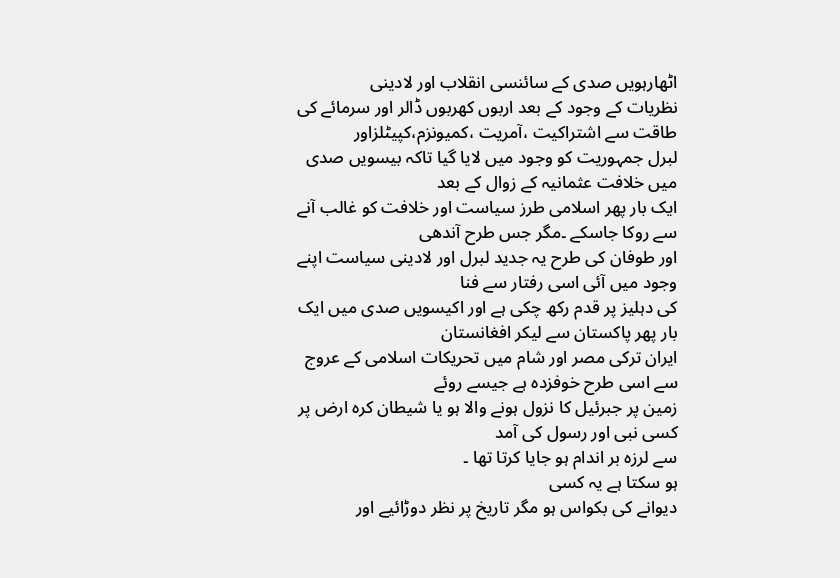اٹھارہویں صدی کے سائنسی انقلاب اور لادینی
نظریات کے وجود کے بعد اربوں کھربوں ڈالر اور سرمائے کی طاقت سے اشتراکیت ،آمریت ،کمیونزم،کپیٹلزاور
لبرل جمہوریت کو وجود میں لایا گیا تاکہ بیسویں صدی میں خلافت عثمانیہ کے زوال کے بعد
ایک بار پھر اسلامی طرز سیاست اور خلافت کو غالب آنے سے روکا جاسکے ۔مگر جس طرح آندھی
اور طوفان کی طرح یہ جدید لبرل اور لادینی سیاست اپنے وجود میں آئی اسی رفتار سے فنا
کی دہلیز پر قدم رکھ چکی ہے اور اکیسویں صدی میں ایک بار پھر پاکستان سے لیکر افغانستان
ایران ترکی مصر اور شام میں تحریکات اسلامی کے عروج سے اسی طرح خوفزدہ ہے جیسے روئے
زمین پر جبرئیل کا نزول ہونے والا ہو یا شیطان کرہ ارض پر کسی نبی اور رسول کی آمد
سے لرزہ بر اندام ہو جایا کرتا تھا ۔
ہو سکتا ہے یہ کسی
دیوانے کی بکواس ہو مگر تاریخ پر نظر دوڑائیے اور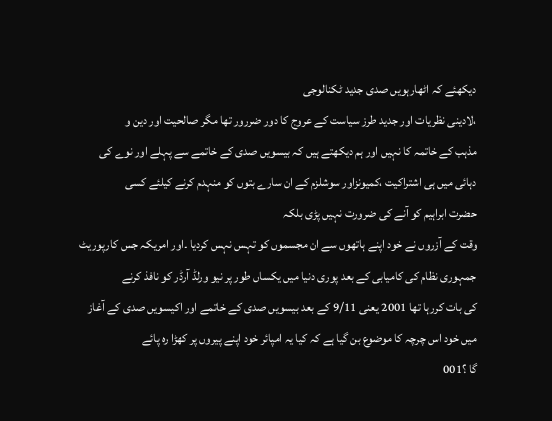دیکھئے کہ اٹھارہویں صدی جدید ٹکنالوجی
،لادینی نظریات اور جدید طرز سیاست کے عروج کا دور ضررور تھا مگر صالحیت اور دین و
مذہب کے خاتمہ کا نہیں اور ہم دیکھتے ہیں کہ بیسویں صدی کے خاتمے سے پہلے اور نوے کی
دہائی میں ہی اشتراکیت ،کمیونزاور سوشلزم کے ان سارے بتوں کو منہدم کرنے کیلئے کسی
حضرت ابراہیم کو آنے کی ضرورت نہیں پڑی بلکہ
وقت کے آزروں نے خود اپنے ہاتھوں سے ان مجسموں کو تہس نہس کردیا ۔اور امریکہ جس کارپوریٹ
جمہوری نظام کی کامیابی کے بعد پوری دنیا میں یکساں طور پر نیو ورلڈ آرڈر کو نافذ کرنے
کی بات کررہا تھا 2001 یعنی 9/11 کے بعد بیسویں صدی کے خاتمے اور اکیسویں صدی کے آغاز
میں خود اس چرچہ کا موضوع بن گیا ہے کہ کیا یہ امپائر خود اپنے پیروں پر کھڑا رہ پائے
گا ؟001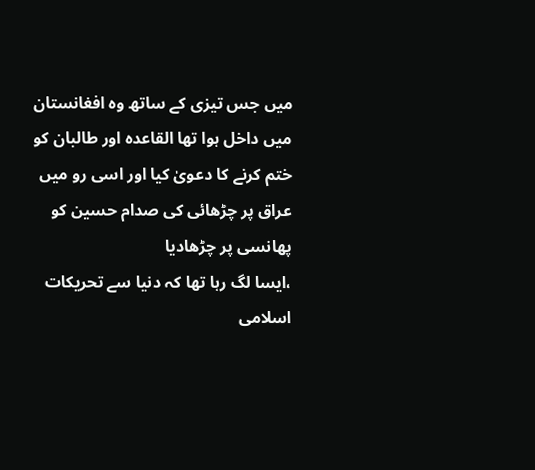میں جس تیزی کے ساتھ وہ افغانستان میں داخل ہوا تھا القاعدہ اور طالبان کو
ختم کرنے کا دعویٰ کیا اور اسی رو میں عراق پر چڑھائی کی صدام حسین کو پھانسی پر چڑھادیا
،ایسا لگ رہا تھا کہ دنیا سے تحریکات اسلامی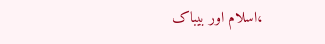،اسلام اور بیباک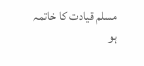مسلم قیادت کا خاتمہ
ہو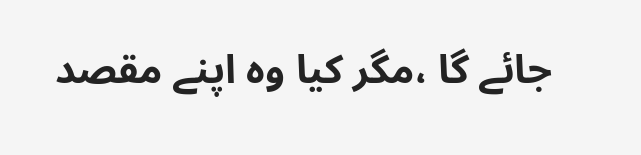جائے گا ،مگر کیا وہ اپنے مقصد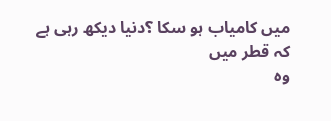میں کامیاب ہو سکا ؟دنیا دیکھ رہی ہے کہ قطر میں
وہ